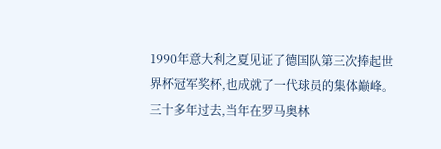1990年意大利之夏见证了德国队第三次捧起世界杯冠军奖杯,也成就了一代球员的集体巅峰。三十多年过去,当年在罗马奥林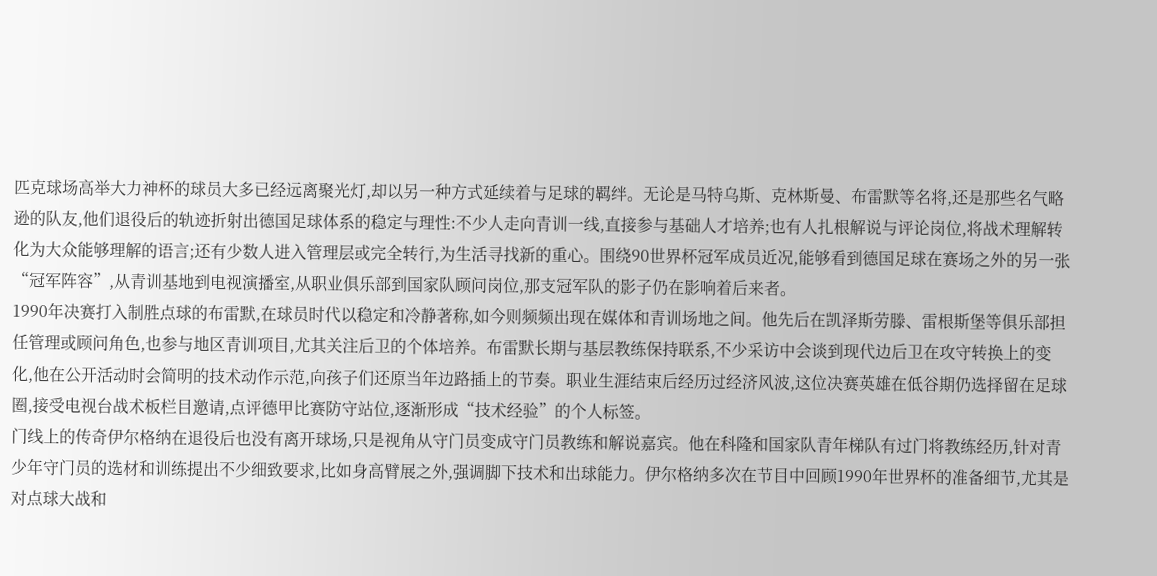匹克球场高举大力神杯的球员大多已经远离聚光灯,却以另一种方式延续着与足球的羁绊。无论是马特乌斯、克林斯曼、布雷默等名将,还是那些名气略逊的队友,他们退役后的轨迹折射出德国足球体系的稳定与理性:不少人走向青训一线,直接参与基础人才培养;也有人扎根解说与评论岗位,将战术理解转化为大众能够理解的语言;还有少数人进入管理层或完全转行,为生活寻找新的重心。围绕90世界杯冠军成员近况,能够看到德国足球在赛场之外的另一张“冠军阵容”,从青训基地到电视演播室,从职业俱乐部到国家队顾问岗位,那支冠军队的影子仍在影响着后来者。
1990年决赛打入制胜点球的布雷默,在球员时代以稳定和冷静著称,如今则频频出现在媒体和青训场地之间。他先后在凯泽斯劳滕、雷根斯堡等俱乐部担任管理或顾问角色,也参与地区青训项目,尤其关注后卫的个体培养。布雷默长期与基层教练保持联系,不少采访中会谈到现代边后卫在攻守转换上的变化,他在公开活动时会简明的技术动作示范,向孩子们还原当年边路插上的节奏。职业生涯结束后经历过经济风波,这位决赛英雄在低谷期仍选择留在足球圈,接受电视台战术板栏目邀请,点评德甲比赛防守站位,逐渐形成“技术经验”的个人标签。
门线上的传奇伊尔格纳在退役后也没有离开球场,只是视角从守门员变成守门员教练和解说嘉宾。他在科隆和国家队青年梯队有过门将教练经历,针对青少年守门员的选材和训练提出不少细致要求,比如身高臂展之外,强调脚下技术和出球能力。伊尔格纳多次在节目中回顾1990年世界杯的准备细节,尤其是对点球大战和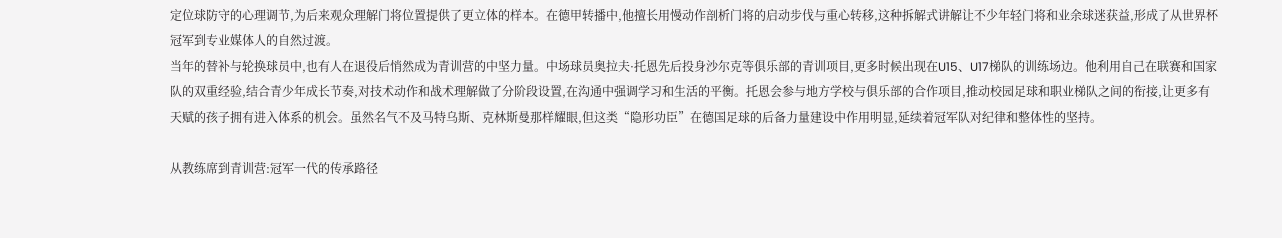定位球防守的心理调节,为后来观众理解门将位置提供了更立体的样本。在德甲转播中,他擅长用慢动作剖析门将的启动步伐与重心转移,这种拆解式讲解让不少年轻门将和业余球迷获益,形成了从世界杯冠军到专业媒体人的自然过渡。
当年的替补与轮换球员中,也有人在退役后悄然成为青训营的中坚力量。中场球员奥拉夫·托恩先后投身沙尔克等俱乐部的青训项目,更多时候出现在U15、U17梯队的训练场边。他利用自己在联赛和国家队的双重经验,结合青少年成长节奏,对技术动作和战术理解做了分阶段设置,在沟通中强调学习和生活的平衡。托恩会参与地方学校与俱乐部的合作项目,推动校园足球和职业梯队之间的衔接,让更多有天赋的孩子拥有进入体系的机会。虽然名气不及马特乌斯、克林斯曼那样耀眼,但这类“隐形功臣”在德国足球的后备力量建设中作用明显,延续着冠军队对纪律和整体性的坚持。

从教练席到青训营:冠军一代的传承路径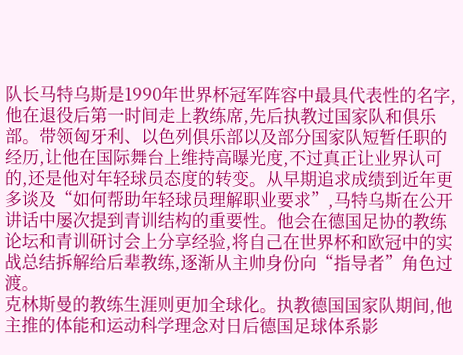队长马特乌斯是1990年世界杯冠军阵容中最具代表性的名字,他在退役后第一时间走上教练席,先后执教过国家队和俱乐部。带领匈牙利、以色列俱乐部以及部分国家队短暂任职的经历,让他在国际舞台上维持高曝光度,不过真正让业界认可的,还是他对年轻球员态度的转变。从早期追求成绩到近年更多谈及“如何帮助年轻球员理解职业要求”,马特乌斯在公开讲话中屡次提到青训结构的重要性。他会在德国足协的教练论坛和青训研讨会上分享经验,将自己在世界杯和欧冠中的实战总结拆解给后辈教练,逐渐从主帅身份向“指导者”角色过渡。
克林斯曼的教练生涯则更加全球化。执教德国国家队期间,他主推的体能和运动科学理念对日后德国足球体系影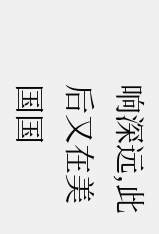响深远,此后又在美国国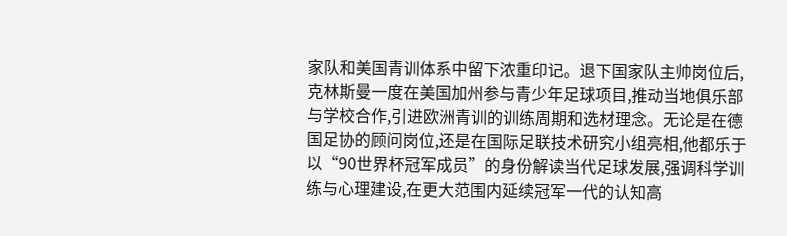家队和美国青训体系中留下浓重印记。退下国家队主帅岗位后,克林斯曼一度在美国加州参与青少年足球项目,推动当地俱乐部与学校合作,引进欧洲青训的训练周期和选材理念。无论是在德国足协的顾问岗位,还是在国际足联技术研究小组亮相,他都乐于以“90世界杯冠军成员”的身份解读当代足球发展,强调科学训练与心理建设,在更大范围内延续冠军一代的认知高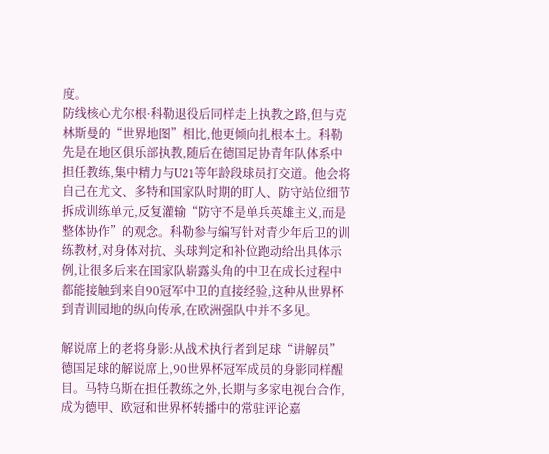度。
防线核心尤尔根·科勒退役后同样走上执教之路,但与克林斯曼的“世界地图”相比,他更倾向扎根本土。科勒先是在地区俱乐部执教,随后在德国足协青年队体系中担任教练,集中精力与U21等年龄段球员打交道。他会将自己在尤文、多特和国家队时期的盯人、防守站位细节拆成训练单元,反复灌输“防守不是单兵英雄主义,而是整体协作”的观念。科勒参与编写针对青少年后卫的训练教材,对身体对抗、头球判定和补位跑动给出具体示例,让很多后来在国家队崭露头角的中卫在成长过程中都能接触到来自90冠军中卫的直接经验,这种从世界杯到青训园地的纵向传承,在欧洲强队中并不多见。

解说席上的老将身影:从战术执行者到足球“讲解员”
德国足球的解说席上,90世界杯冠军成员的身影同样醒目。马特乌斯在担任教练之外,长期与多家电视台合作,成为德甲、欧冠和世界杯转播中的常驻评论嘉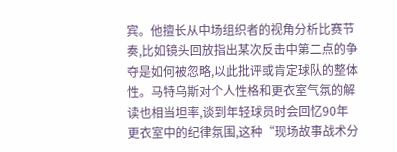宾。他擅长从中场组织者的视角分析比赛节奏,比如镜头回放指出某次反击中第二点的争夺是如何被忽略,以此批评或肯定球队的整体性。马特乌斯对个人性格和更衣室气氛的解读也相当坦率,谈到年轻球员时会回忆90年更衣室中的纪律氛围,这种“现场故事战术分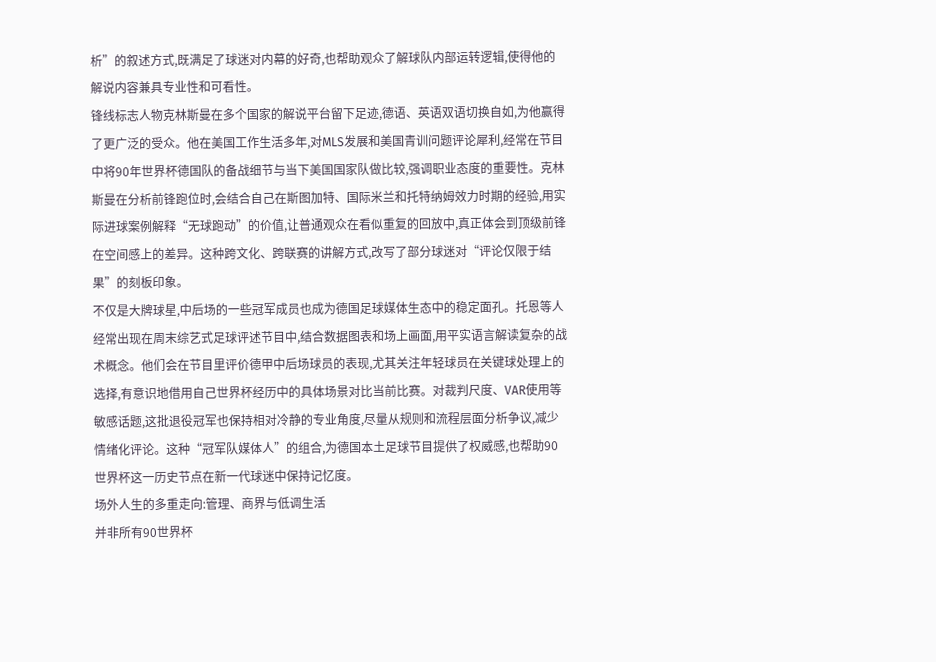析”的叙述方式,既满足了球迷对内幕的好奇,也帮助观众了解球队内部运转逻辑,使得他的解说内容兼具专业性和可看性。
锋线标志人物克林斯曼在多个国家的解说平台留下足迹,德语、英语双语切换自如,为他赢得了更广泛的受众。他在美国工作生活多年,对MLS发展和美国青训问题评论犀利,经常在节目中将90年世界杯德国队的备战细节与当下美国国家队做比较,强调职业态度的重要性。克林斯曼在分析前锋跑位时,会结合自己在斯图加特、国际米兰和托特纳姆效力时期的经验,用实际进球案例解释“无球跑动”的价值,让普通观众在看似重复的回放中,真正体会到顶级前锋在空间感上的差异。这种跨文化、跨联赛的讲解方式,改写了部分球迷对“评论仅限于结果”的刻板印象。
不仅是大牌球星,中后场的一些冠军成员也成为德国足球媒体生态中的稳定面孔。托恩等人经常出现在周末综艺式足球评述节目中,结合数据图表和场上画面,用平实语言解读复杂的战术概念。他们会在节目里评价德甲中后场球员的表现,尤其关注年轻球员在关键球处理上的选择,有意识地借用自己世界杯经历中的具体场景对比当前比赛。对裁判尺度、VAR使用等敏感话题,这批退役冠军也保持相对冷静的专业角度,尽量从规则和流程层面分析争议,减少情绪化评论。这种“冠军队媒体人”的组合,为德国本土足球节目提供了权威感,也帮助90世界杯这一历史节点在新一代球迷中保持记忆度。
场外人生的多重走向:管理、商界与低调生活
并非所有90世界杯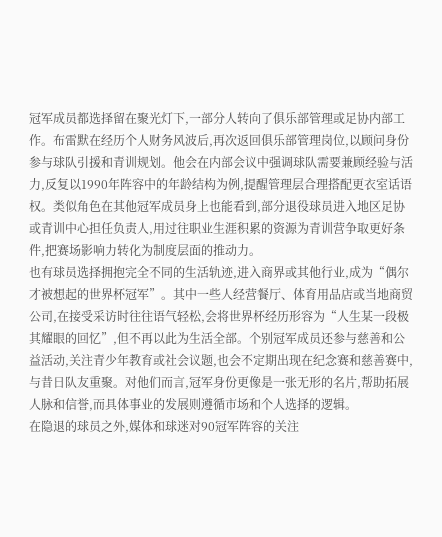冠军成员都选择留在聚光灯下,一部分人转向了俱乐部管理或足协内部工作。布雷默在经历个人财务风波后,再次返回俱乐部管理岗位,以顾问身份参与球队引援和青训规划。他会在内部会议中强调球队需要兼顾经验与活力,反复以1990年阵容中的年龄结构为例,提醒管理层合理搭配更衣室话语权。类似角色在其他冠军成员身上也能看到,部分退役球员进入地区足协或青训中心担任负责人,用过往职业生涯积累的资源为青训营争取更好条件,把赛场影响力转化为制度层面的推动力。
也有球员选择拥抱完全不同的生活轨迹,进入商界或其他行业,成为“偶尔才被想起的世界杯冠军”。其中一些人经营餐厅、体育用品店或当地商贸公司,在接受采访时往往语气轻松,会将世界杯经历形容为“人生某一段极其耀眼的回忆”,但不再以此为生活全部。个别冠军成员还参与慈善和公益活动,关注青少年教育或社会议题,也会不定期出现在纪念赛和慈善赛中,与昔日队友重聚。对他们而言,冠军身份更像是一张无形的名片,帮助拓展人脉和信誉,而具体事业的发展则遵循市场和个人选择的逻辑。
在隐退的球员之外,媒体和球迷对90冠军阵容的关注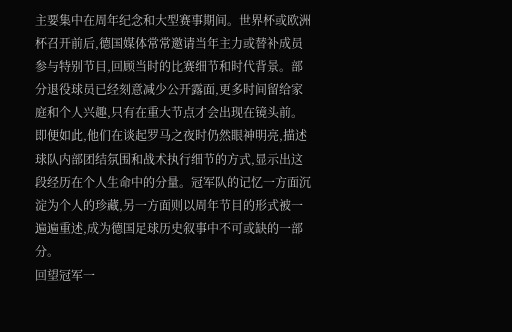主要集中在周年纪念和大型赛事期间。世界杯或欧洲杯召开前后,德国媒体常常邀请当年主力或替补成员参与特别节目,回顾当时的比赛细节和时代背景。部分退役球员已经刻意减少公开露面,更多时间留给家庭和个人兴趣,只有在重大节点才会出现在镜头前。即便如此,他们在谈起罗马之夜时仍然眼神明亮,描述球队内部团结氛围和战术执行细节的方式,显示出这段经历在个人生命中的分量。冠军队的记忆一方面沉淀为个人的珍藏,另一方面则以周年节目的形式被一遍遍重述,成为德国足球历史叙事中不可或缺的一部分。
回望冠军一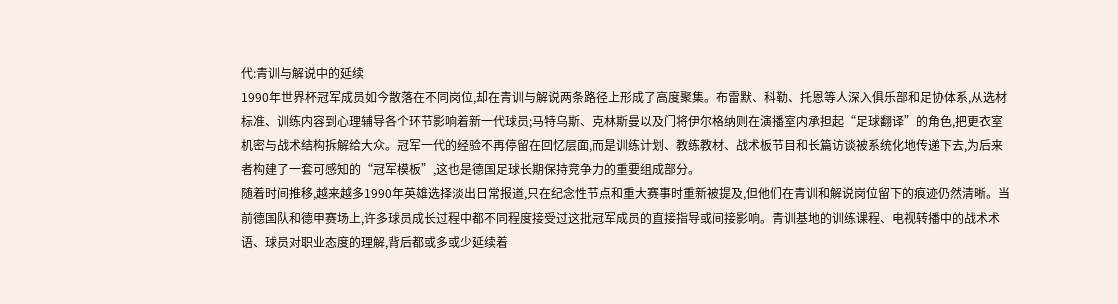代:青训与解说中的延续
1990年世界杯冠军成员如今散落在不同岗位,却在青训与解说两条路径上形成了高度聚集。布雷默、科勒、托恩等人深入俱乐部和足协体系,从选材标准、训练内容到心理辅导各个环节影响着新一代球员;马特乌斯、克林斯曼以及门将伊尔格纳则在演播室内承担起“足球翻译”的角色,把更衣室机密与战术结构拆解给大众。冠军一代的经验不再停留在回忆层面,而是训练计划、教练教材、战术板节目和长篇访谈被系统化地传递下去,为后来者构建了一套可感知的“冠军模板”,这也是德国足球长期保持竞争力的重要组成部分。
随着时间推移,越来越多1990年英雄选择淡出日常报道,只在纪念性节点和重大赛事时重新被提及,但他们在青训和解说岗位留下的痕迹仍然清晰。当前德国队和德甲赛场上,许多球员成长过程中都不同程度接受过这批冠军成员的直接指导或间接影响。青训基地的训练课程、电视转播中的战术术语、球员对职业态度的理解,背后都或多或少延续着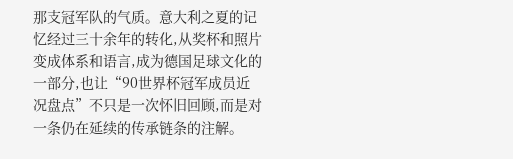那支冠军队的气质。意大利之夏的记忆经过三十余年的转化,从奖杯和照片变成体系和语言,成为德国足球文化的一部分,也让“90世界杯冠军成员近况盘点”不只是一次怀旧回顾,而是对一条仍在延续的传承链条的注解。